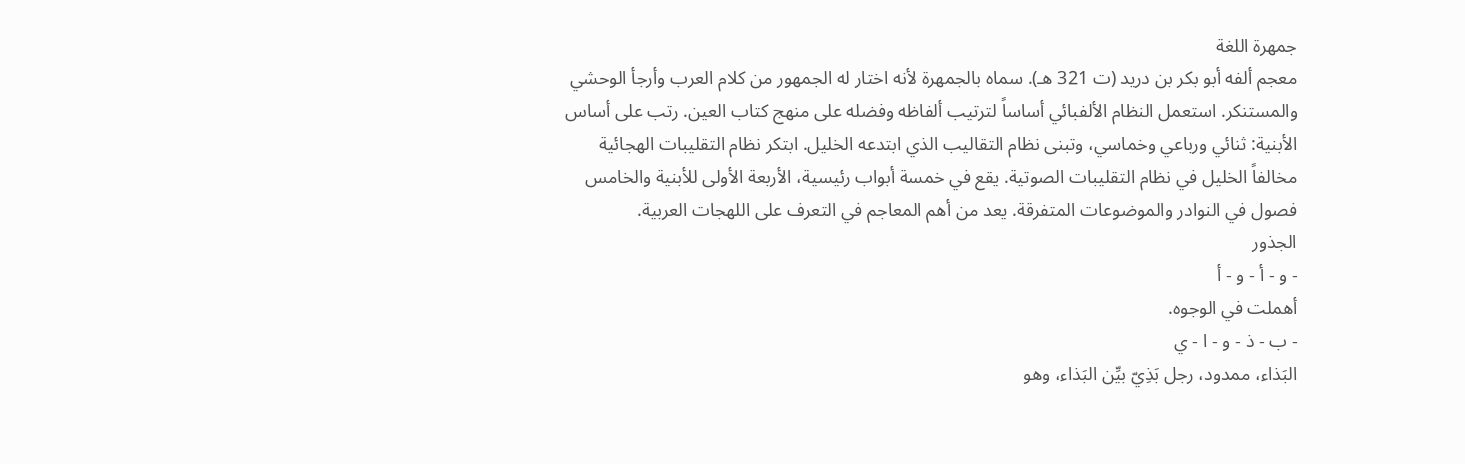جمهرة اللغة
معجم ألفه أبو بكر بن دريد (ت 321 هـ). سماه بالجمهرة لأنه اختار له الجمهور من كلام العرب وأرجأ الوحشي والمستنكر. استعمل النظام الألفبائي أساساً لترتيب ألفاظه وفضله على منهج كتاب العين. رتب على أساس الأبنية: ثنائي ورباعي وخماسي، وتبنى نظام التقاليب الذي ابتدعه الخليل. ابتكر نظام التقليبات الهجائية مخالفاً الخليل في نظام التقليبات الصوتية. يقع في خمسة أبواب رئيسية، الأربعة الأولى للأبنية والخامس فصول في النوادر والموضوعات المتفرقة. يعد من أهم المعاجم في التعرف على اللهجات العربية.
الجذور
- و - أ - و - أ
أهملت في الوجوه.
- ب - ذ - و - ا - ي
البَذاء، ممدود، رجل بَذِيّ بيِّن البَذاء، وهو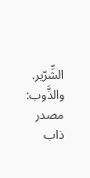الشِّرّير. والذَّوب: مصدر ذاب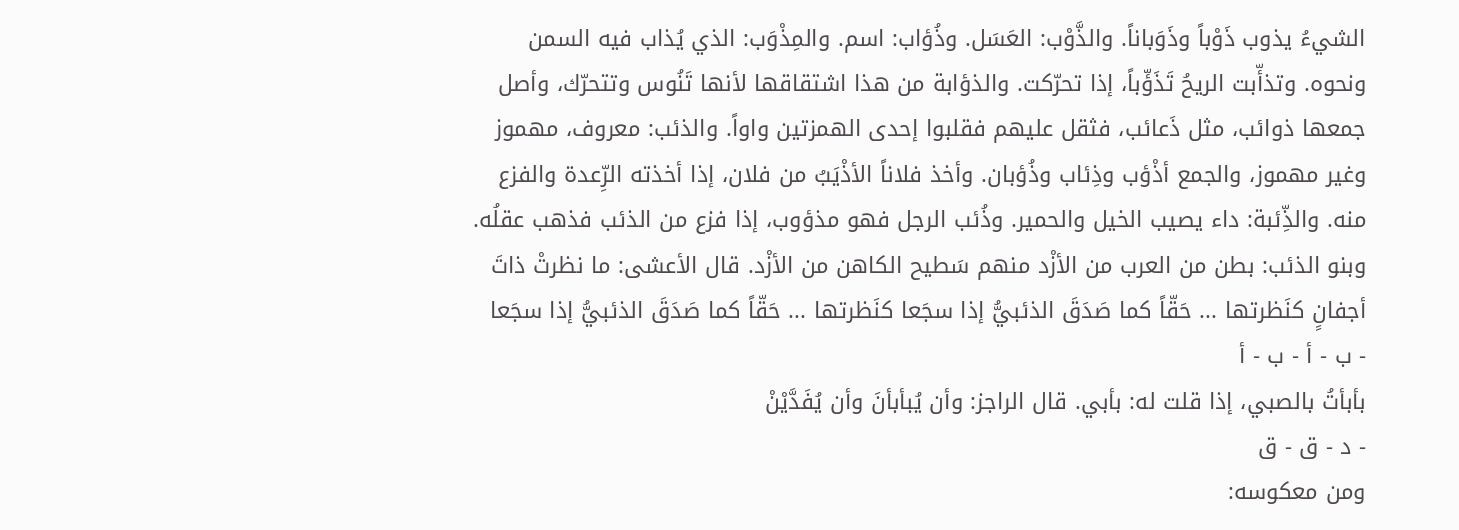الشيءُ يذوب ذَوْباً وذَوَباناً. والذَّوْب: العَسَل. وذُؤاب: اسم. والمِذْوَب: الذي يُذاب فيه السمن ونحوه. وتذأّبت الريحُ تَذَؤّباً، إذا تحرّكت. والذؤابة من هذا اشتقاقها لأنها تَنُوس وتتحرّك، وأصل جمعها ذوائب، مثل ذَعائب، فثقل عليهم فقلبوا إحدى الهمزتين واواً. والذئب: معروف، مهموز وغير مهموز، والجمع أذْؤب وذِئاب وذُؤبان. وأخذ فلاناً الأذْيَبُ من فلان، إذا أخذته الرِّعدة والفزع منه. والذِّئبة: داء يصيب الخيل والحمير. وذُئب الرجل فهو مذؤوب، إذا فزع من الذئب فذهب عقلُه. وبنو الذئب: بطن من العرب من الأزْد منهم سَطيح الكاهن من الأزْد. قال الأعشى: ما نظرتْ ذاتَ أجفانٍ كنَظرتها ... حَقّاً كما صَدَقَ الذئبيُّ إذا سجَعا كنَظرتها ... حَقّاً كما صَدَقَ الذئبيُّ إذا سجَعا
- ب - أ - ب - أ
بأبأتُ بالصبي، إذا قلت له: بأبي. قال الراجز: وأن يُبأبأنَ وأن يُفَدَّيْنْ
- د - ق - ق
ومن معكوسه: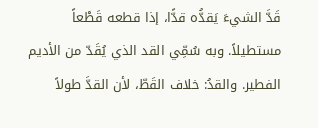قَدَّ الشيءَ يَقدُّه قدًّا، إذا قطعه قَطْعاً مستطيلاً. وبه سُمِّي القد الذي يُقَدّ من الأديم الفطير. والقدُ: خلاف القَطّ، لأن القدَّ طولاً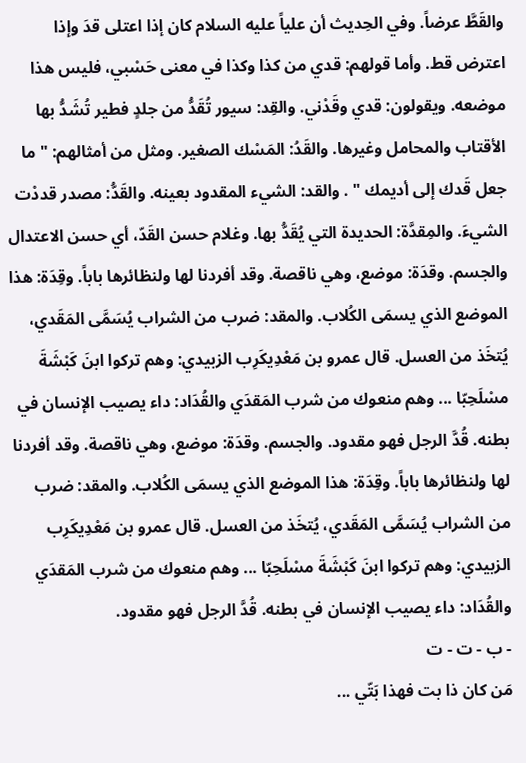والقَطَّ عرضاً. وفي الحِديث أن علياً عليه السلام كان إذا اعتلى قدَ وإذا اعترض قط. وأما قولهم: قدي من كذا وكذا في معنى حَسْبي، فليس هذا موضعه. ويقولون: قدي وقَدْني. والقِد: سيور تُقَدُّ من جلدٍ فطير تُشَدُّ بها الأقتاب والمحامل وغيرها. والقَدُ: المَسْك الصغير. ومثل من أمثالهم: " ما جعل قَدك إلى أديمك " . والقد: الشيء المقدود بعينه. والقَدُّ: مصدر قددْت الشيءَ. والمِقدَّة: الحديدة التي يُقَدُّ بها. وغلام حسن القَدّ، أي حسن الاعتدال والجسم. وقدَة: موضع، وهي ناقصة. وقد أفردنا لها ولنظائرها باباً. وقِدَة: هذا الموضع الذي يسمَى الكُلاب. والمقد: ضرب من الشراب يُسَمَّى المَقَدي، يُتخَذ من العسل. قال عمرو بن مَعْدِيكَرِب الزبيدي: وهم تركوا ابنَ كَبْشَةَ مسْلَحِبّا ... وهم منعوك من شرب المَقدَي والقُدَاد: داء يصيب الإنسان في بطنه. قُدَّ الرجل فهو مقدود. والجسم. وقدَة: موضع، وهي ناقصة. وقد أفردنا لها ولنظائرها باباً. وقِدَة: هذا الموضع الذي يسمَى الكُلاب. والمقد: ضرب من الشراب يُسَمَّى المَقَدي، يُتخَذ من العسل. قال عمرو بن مَعْدِيكَرِب الزبيدي: وهم تركوا ابنَ كَبْشَةَ مسْلَحِبّا ... وهم منعوك من شرب المَقدَي والقُدَاد: داء يصيب الإنسان في بطنه. قُدَّ الرجل فهو مقدود.
- ب - ت - ت
مَن كان ذا بت فهذا بَتّي ...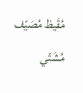مُقَيظ مُصَيّف مُشَتّي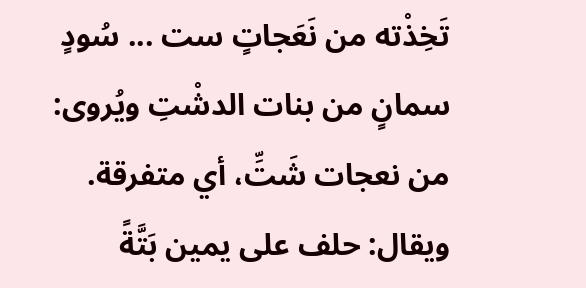تَخِذْته من نَعَجاتٍ ست ... سُودٍ سمانٍ من بنات الدشْتِ ويُروى: من نعجات شَتِّ، أي متفرقة. ويقال: حلف على يمين بَتَّةً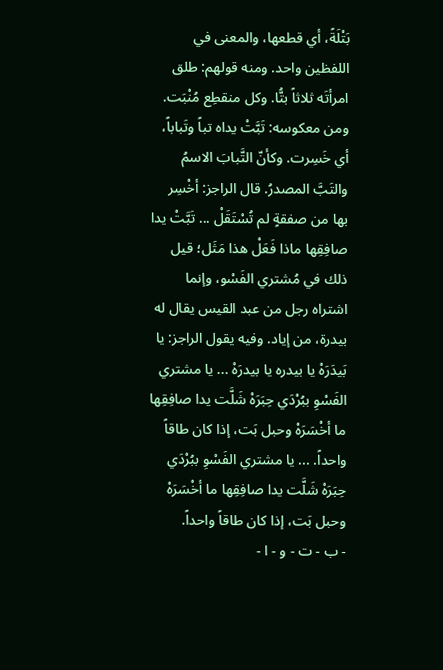بَتْلَةً، أي قطعها، والمعنى في اللفظين واحد. ومنه قولهم: طلق امرأتَه ثلاثاً بتُّا. وكل منقطِع مُنْبَت. ومن معكوسه: تَبَّتْ يداه تباً وتَباباً، أي خَسِرت. وكأنّ التَّبابَ الاسمُ والتَبَّ المصدرُ. قال الراجز: أخْسِر بها من صفقةٍ لم تُسْتَقَلْ ... تَبَّتْ يدا صافِقِها ماذا فَعَلْ هذا مَثَل؛ قيل ذلك في مُشتري الفَسْو، وإنما اشتراه رجل من عبد القيس يقال له بيدرة، من إياد. وفيه يقول الراجز: يا بَيدَرَهْ يا بيدره يا بيدرَهْ ... يا مشتري الفَسْوِ ببُرْدَي حِبَرَهْ شَلَّت يدا صافِقِها ما أخْسَرَهْ وحبل بَت، إذا كان طاقاً واحداً. ... يا مشتري الفَسْوِ ببُرْدَي حِبَرَهْ شَلَّت يدا صافِقِها ما أخْسَرَهْ وحبل بَت، إذا كان طاقاً واحداً.
- ب - ت - و - ا -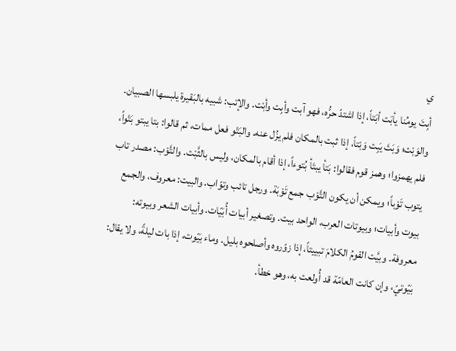ي
أبِتَ يومُنا يأبَت أبَتاً، إذا اشتدّ حرُّه، فهو آبت وأبِت وأبْت. والإتب: شبيه بالبَقيرة يلبسها الصبيان. والوَبْت؛ وَبَتَ يَبِت وَبْتاً، إذا ثبت بالمكان فلم يزُل عنه. والبَتْو فعل ممات، ثم قالوا: بتا يبتو بَتْواً، فلم يهمزوا؛ وهمز قوم فقالوا: بَتأ يبتَأ بُتوءاً، إذا أقام بالمكان، وليس بالثَّبْت. والتَّوْب: مصدر تاب يتوب تَوْباً؛ ويمكن أن يكون التَّوْب جمع تَوْبَة. ورجل تائب وتوّاب. والبيت: معروف، والجمع بيوت وأبيات؛ وبيوتات العرب، الواحد بيت. وتصغير أبيات أُبَيّات. وأبيات الشعر وبيوته: معروفة. وبيَّت القومُ الكلامَ تبييتاً، إذا زوّروه وأصلحوه بليل. وماء بَيّوت، إذا بات ليلةً، ولا يقال: بَيّوتيّ، وإن كانت العامّة قد أُولعت به، وهو خطأ.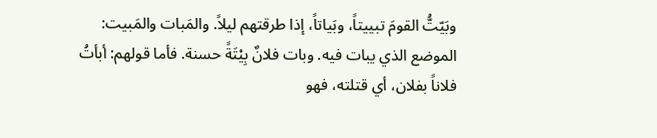وبَيّتُّ القومَ تبييتاً، وبَياتاً، إذا طرقتهم ليلاً. والمَبات والمَبيت: الموضع الذي يبات فيه. وبات فلانٌ بِيْتَةً حسنة. فأما قولهم: أبأتُ فلاناً بفلان، أي قتلته، فهو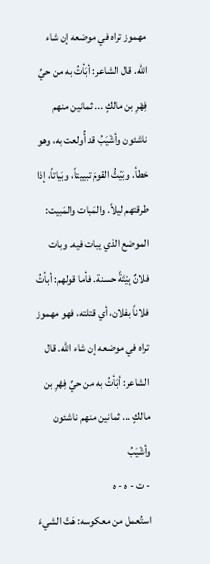مهموز تراه في موضعه إن شاء الله. قال الشاعر: أبَأتُ به من حيِّ فِهْرِ بن مالكٍ ... ثمانين منهم ناشئون وأشْيَبُ قد أُولعت به، وهو خطأ. وبَيّتُّ القومَ تبييتاً، وبَياتاً، إذا طرقتهم ليلاً. والمَبات والمَبيت: الموضع الذي يبات فيه. وبات فلانٌ بِيْتَةً حسنة. فأما قولهم: أبأتُ فلاناً بفلان، أي قتلته، فهو مهموز تراه في موضعه إن شاء الله. قال الشاعر: أبَأتُ به من حيِّ فِهْرِ بن مالكٍ ... ثمانين منهم ناشئون وأشْيَبُ
- ت - ه - ه
استُعمل من معكوسه: هَتّ الشيءَ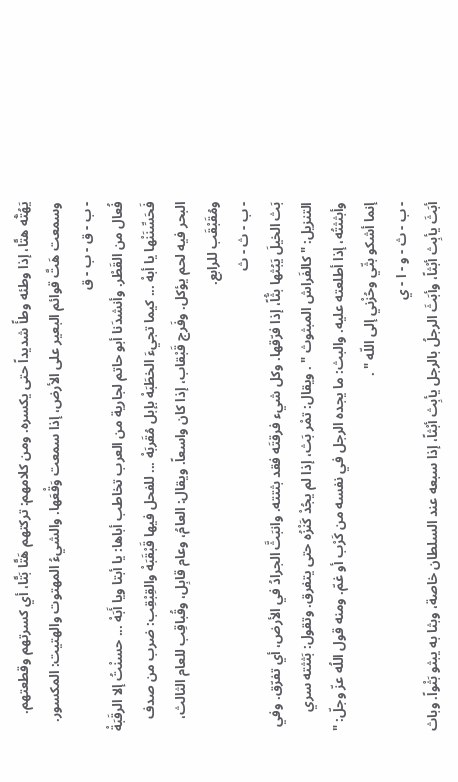يَهُتُّه هتًّا، إذا وطئه وطأً شديداً حتى يكسره. ومن كلامهم: تركتهم هَتًّا بَتًّا، أي كسرتهم وقطعتهم. وسمعت هَتَّ قوائم البعير على الأرض، إذا سمعت وَقْعَها. والشيءُ المهتوت والهتيت: المكسور.
- ب - ق - ب - ق
فُعال من القَطْر. وأنشدَنا أبو حاتم لجارية من العرب تخاطب أباها: يا أبتا ويا أَبَهْ ... حسنْتُ إلا الرقَبَةْ فَحَسِّنَنْها يا أبهْ ... كيما تجيءَ الخطَبَهْ بإبل مُقَربَهْ ... للفحل فيها قَبْقَبَهْ والقِبْقِب: ضرب من صدف البحر فيه لحم يؤكل. وفَرج قَبْقاب، إذا كان واسعاً. ويقال: العامُ، وعام قابِل، وقُباقِب للعام الثالث، ومُقَبْقَب للرابع.
- ب - ث - ث
بَث الخيلَ يَبُثها بثُّاً، إذا فرّقها. وكل شيء فرقتَه فقد بثتته. وانبَثَّ الجرادُ في الأرض، أي تفرّق. وفي التنزيل: " كالفَراش المبثوث " . ويقال: تمْر بَث، إذا لم يجُدْ كَنْزُه حتى يتفرق. وتقول: بَثثته سري وأبثثتُه، إذا أطلعته عليه. والبث: ما يجده الرجل في نفسه من كَرْب أو غمّ. ومنه قول اللُه عزّ وجلّ: " إنما أشكو بثّي وحُزْني إلى اللّه " .
- ب - ث - و - ا - ي
أبَثَ يأبِث أبْثاً، وأبَثَ الرجلُ بالرجل يأبِث أبْثاً، إذا سبعه عند السلطان خاصة، وبثا به يبثو بَثْواً. وباث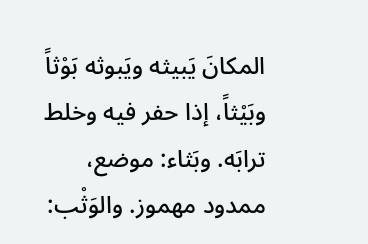المكانَ يَبيثه ويَبوثه بَوْثاً وبَيْثاً، إذا حفر فيه وخلط ترابَه. وبَثاء: موضع، ممدود مهموز. والوَثْب: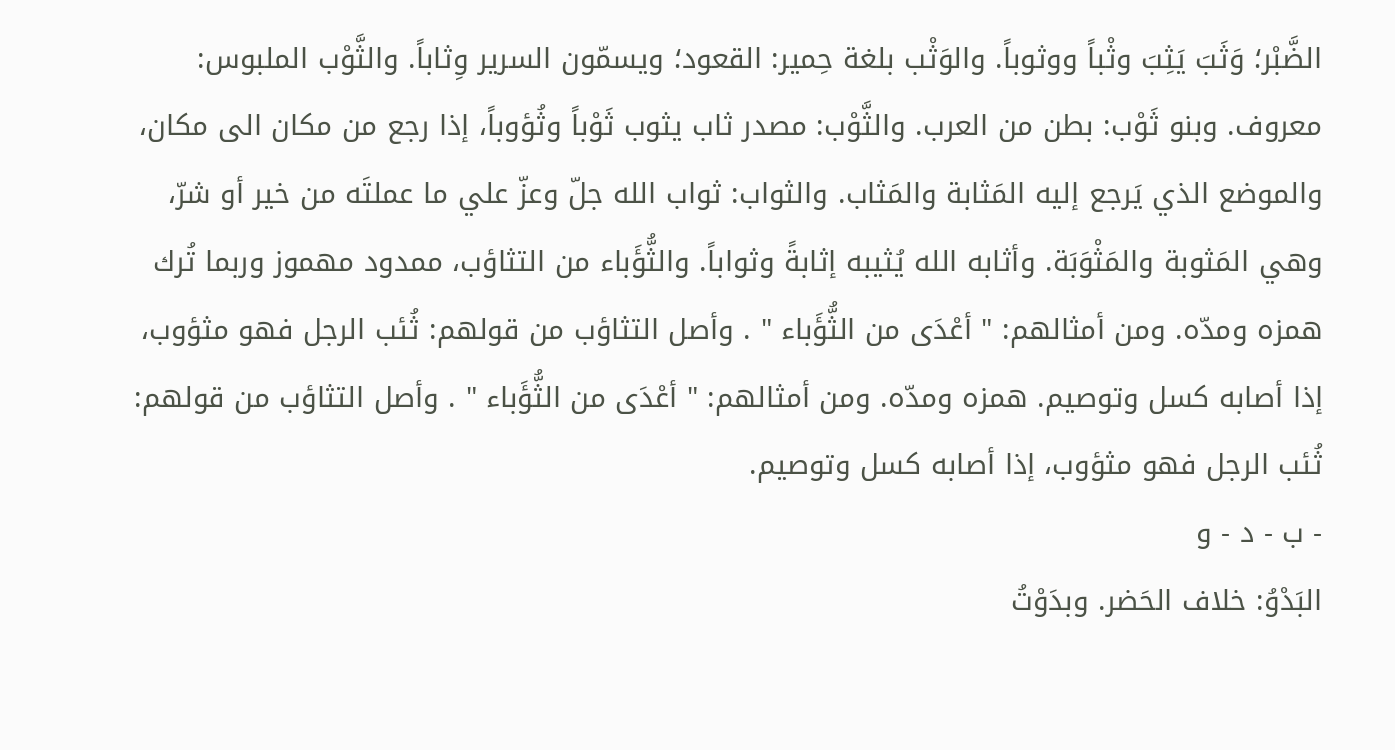الضَّبْر؛ وَثَبَ يَثِبَ وثْباً ووثوباً. والوَثْب بلغة حِمير: القعود؛ ويسمّون السرير وِثاباً. والثَّوْب الملبوس: معروف. وبنو ثَوْب: بطن من العرب. والثَّوْب: مصدر ثاب يثوب ثَوْباً وثُؤوباً، إذا رجع من مكان الى مكان، والموضع الذي يَرجع إليه المَثابة والمَثاب. والثواب: ثواب الله جلّ وعزّ علي ما عملتَه من خير أو شرّ، وهي المَثوبة والمَثْوَبَة. وأثابه الله يُثيبه إثابةً وثواباً. والثُّؤَباء من التثاؤب، ممدود مهموز وربما تُرك همزه ومدّه. ومن أمثالهم: " أعْدَى من الثُّؤَباء " . وأصل التثاؤب من قولهم: ثُئب الرجل فهو مثؤوب، إذا أصابه كسل وتوصيم. همزه ومدّه. ومن أمثالهم: " أعْدَى من الثُّؤَباء " . وأصل التثاؤب من قولهم: ثُئب الرجل فهو مثؤوب، إذا أصابه كسل وتوصيم.
- ب - د - و
البَدْوُ: خلاف الحَضر. وبدَوْتُ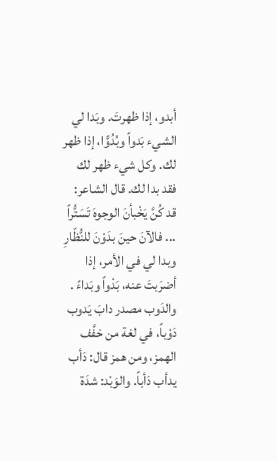أبدو، إذا ظهرتَ. وبَدا لي الشيء بَدواً وبُدُوًّا، إذا ظهر لك. وكل شيء ظهر لك فقد بدا لك. قال الشاعر: قد كُنَّ يَخْبأنَ الوجوهَ تَسَتُّراً ... فالآنَ حينَ بدَوْنَ للنُّظّارِ وبدا لي في الأمر، إذا أضرَبتَ عنه، بَدْواً وبَداءً . والدَوب مصدر دابَ يَدوب دَوْباً، في لغة من خفَّف الهمز، ومن همز قال: دَأب يدأب دَأباً. والوَبْد: شدَة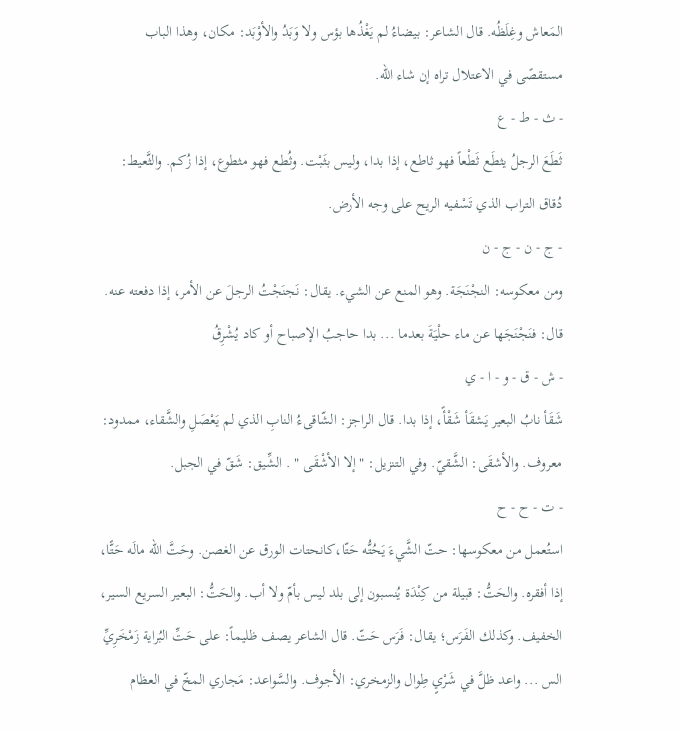المَعاش وغِلَظُه. قال الشاعر: بيضاءُ لم يَغْذُها بؤس ولا وَبَدُ والأوْبَد: مكان، وهذا الباب مستقصًى في الاعتلال تراه إن شاء اللّه.
- ث - ط - ع
ثَطَعَ الرجلُ يثطَع ثَطْعاً فهو ثاطع، إذا بدا، وليس بثَبْت. وثُطع فهو مثطوع، إذا زُكم. والثَّعيط: دُقاق التراب الذي تَسْفيه الريح على وجه الأرض.
- ج - ن - ج - ن
ومن معكوسه: النجْنَجَة. وهو المنع عن الشيء. يقال: نَجنَجْتُ الرجلَ عن الأمر، إذا دفعته عنه. قال: فنَجْنَجَها عن ماء حلْيَةَ بعدما ... بدا حاجبُ الإصباح أو كاد يُشْرِقُ
- ش - ق - و - ا - ي
شَقَأ نابُ البعير يَشقَأ شَقْأً، إذا بدا. قال الراجز: الشّاقىءُ النابِ الذي لم يَعْصَلِ والشَّقاء، ممدود: معروف. والأشقَى: الشَّقيّ. وفي التنزيل: " إلا الأشْقَى " . الشِّيق: شَقّ في الجبل.
- ت - ح - ح
استُعمل من معكوسها: حتّ الشَّيءَ يَحُتُّه حَتّا،كانحتات الورق عن الغصن. وحَتَّ الله مالَه حَتًّا، إذا أفقره. والحَتُّ: قبيلة من كِنْدَة يُنسبون إلى بلد ليس بأمّ ولا أب. والحَتُّ: البعير السريع السير، الخفيف. وكذلك الفَرَس؛ يقال: فَرَس حَتّ. قال الشاعر يصف ظليماً: على حَتِّ البُراية زَمْخَرِيِّ الس ... واعد ظلَّ في شَرْيٍ طِوال والزمخري: الأجوف. والسَّواعد: مَجاري المخّ في العظام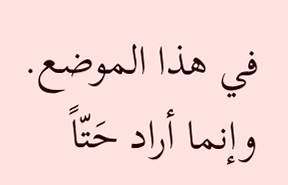في هذا الموضع. وإنما أراد حَتّاً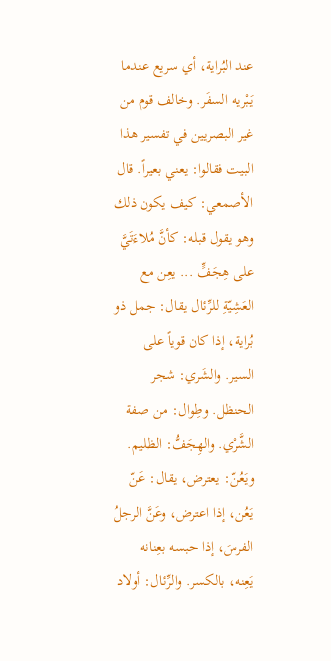عند البُراية، أي سريع عندما يَبْريه السفَر. وخالف قوم من غير البصريين في تفسير هذا البيت فقالوا: يعني بعيراً. قال الأصمعي: كيف يكون ذلك وهو يقول قبله: كأنَّ مُلاءَتَيَّ على هِجَفٍّ ... يعِن مع العَشِيّةِ للرِّئال يقال: جمل ذو بُراية، إذا كان قوياً على السير. والشَري: شجر الحنظل. وطِوال: من صفة الشَّرْي. والهِجَفُّ: الظليم. ويَعُنّ: يعترض، يقال: عَنّ يَعُن، إذا اعترض، وعَنَّ الرجلُ الفرسَ، إذا حبسه بعِنانه يَعِنه، بالكسر. والرِّئال: أولاد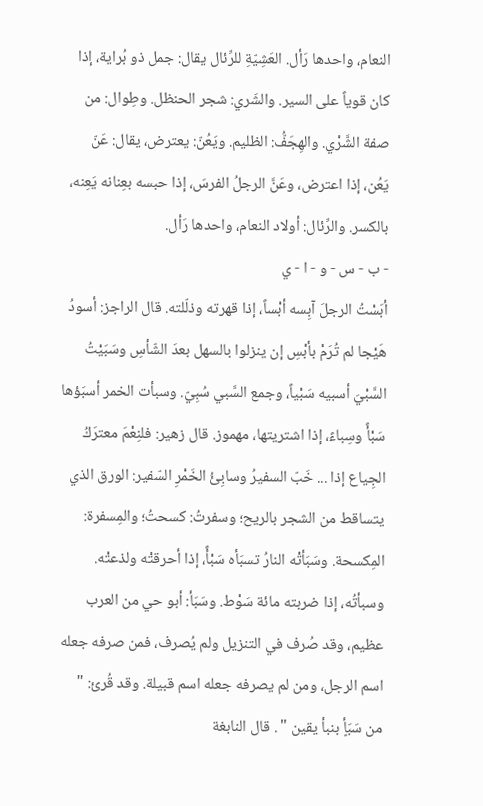النعام، واحدها رَأل. العَشِيّةِ للرِّئال يقال: جمل ذو بُراية، إذا كان قوياً على السير. والشَري: شجر الحنظل. وطِوال: من صفة الشَّرْي. والهِجَفُّ: الظليم. ويَعُنّ: يعترض، يقال: عَنّ يَعُن، إذا اعترض، وعَنَّ الرجلُ الفرسَ، إذا حبسه بعِنانه يَعِنه، بالكسر. والرِّئال: أولاد النعام، واحدها رَأل.
- ب - س - و - ا - ي
أبَسْتُ الرجلَ آبِسه أبْساً، إذا قهرته وذلّلته. قال الراجز: أسودُ هَيْجا لم تُرَمْ بأبْسِ إن ينزلوا بالسهل بعدَ الشّأسِ وسَبَيْتُ السَّبْيَ أسبيه سَبْياً، وجمع السَّبي سُبِيّ. وسبأت الخمر أسبَؤها سَبْأً وسِباءً، إذا اشتريتها، مهموز. قال زهير: فلنِعْمَ معترَكُ الجِياع إذا ... خَبّ السفيرُ وسابِئُ الخَمْرِ السّفير: الورق الذي يتساقط من الشجر بالريح؛ وسفرتُ: كسحتُ؛ والمِسفرة: المِكسحة. وسَبَأتْه النارُ تسبَأه سَبْأً، إذا أحرقتْه ولذعتْه. وسبأتُه، إذا ضربته مائة سَوْط. وسَبَأ: أبو حي من العرب عظيم، وقد صُرف في التنزيل ولم يُصرف، فمن صرفه جعله اسم الرجل، ومن لم يصرفه جعله اسم قبيلة. وقد قُرئ: " من سَبَأٍ بنبأ يقين " . قال النابغة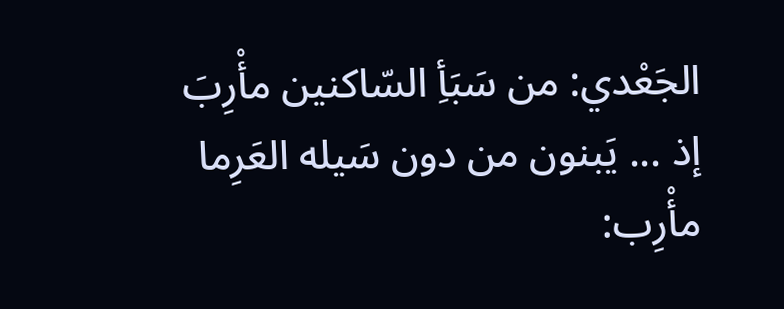الجَعْدي: من سَبَأِ السّاكنين مأْرِبَ إذ ... يَبنون من دون سَيله العَرِما مأْرِب: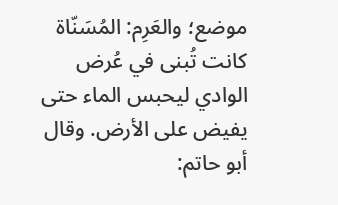موضع؛ والعَرِم: المُسَنّاة كانت تُبنى في عُرض الوادي ليحبس الماء حتى يفيض على الأرض. وقال أبو حاتم: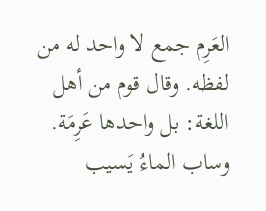العَرِم جمع لا واحد له من لفظه. وقال قوم من أهل اللغة: بل واحدها عَرِمَة. وساب الماءُ يَسيب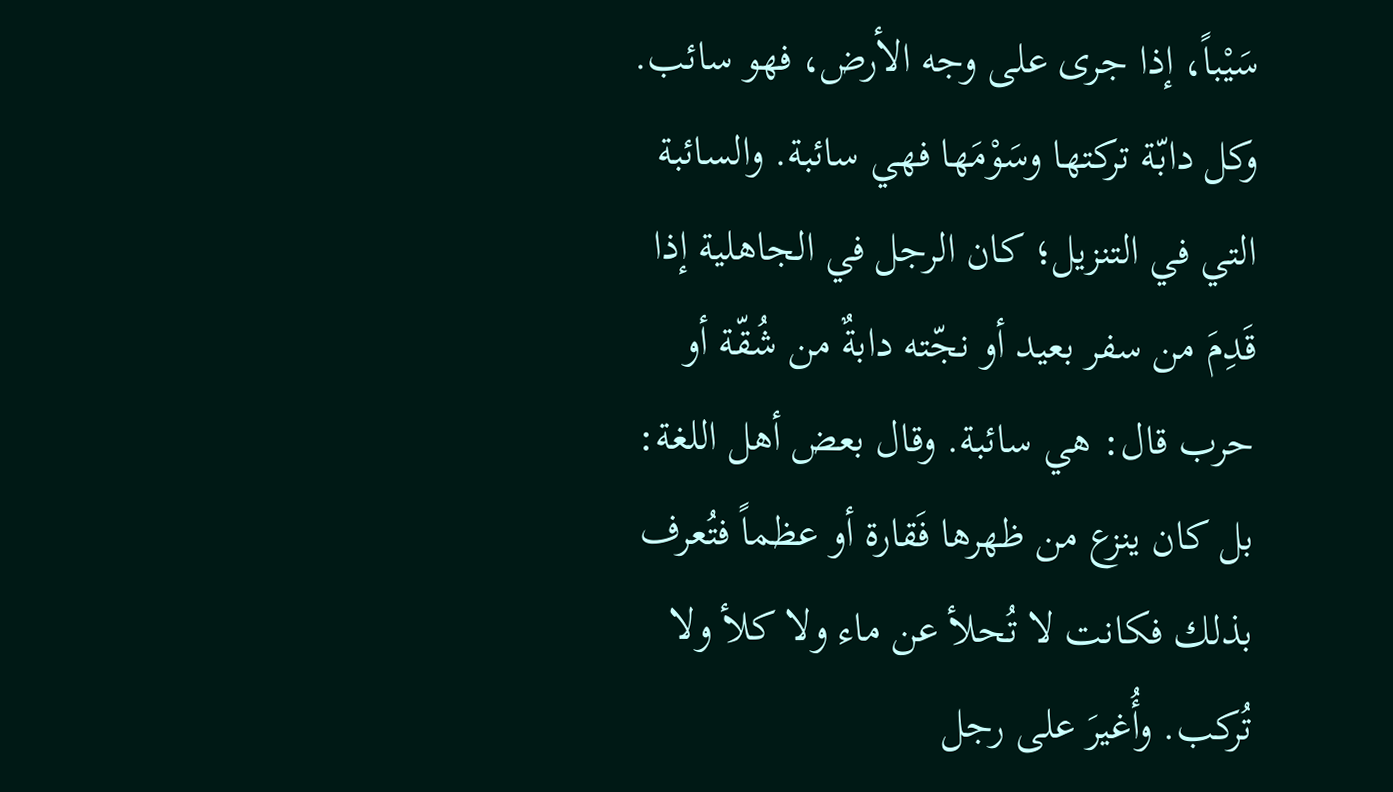سَيْباً، إذا جرى على وجه الأرض، فهو سائب. وكل دابّة تركتها وسَوْمَها فهي سائبة. والسائبة التي في التنزيل؛ كان الرجل في الجاهلية إذا قَدِمَ من سفر بعيد أو نجّته دابةٌ من شُقّة أو حرب قال: هي سائبة. وقال بعض أهل اللغة: بل كان ينزع من ظهرها فَقارة أو عظماً فتُعرف بذلك فكانت لا تُحلأ عن ماء ولا كلأ ولا تُركب. وأُغيرَ على رجل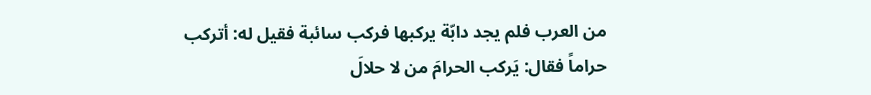من العرب فلم يجد دابّة يركبها فركب سائبة فقيل له: أتركب حراماً فقال: يَركب الحرامَ من لا حلالَ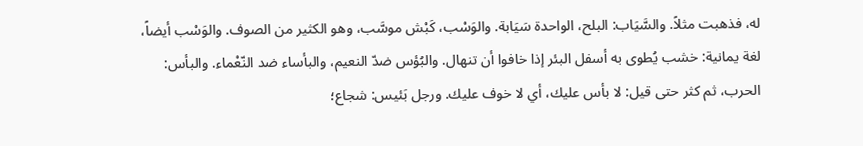له، فذهبت مثلاً. والسَّيَاب: البلح، الواحدة سَيَابة. والوَسْب، كَبْش موسَّب، وهو الكثير من الصوف. والوَسْب أيضاً، لغة يمانية: خشب يُطوى به أسفل البئر إذا خافوا أن تنهال. والبُؤس ضدّ النعيم، والبأساء ضد النّعْماء. والبأس: الحرب، ثم كثر حتى قيل: لا بأس عليك، أي لا خوف عليك. ورجل بَئيس: شجاع؛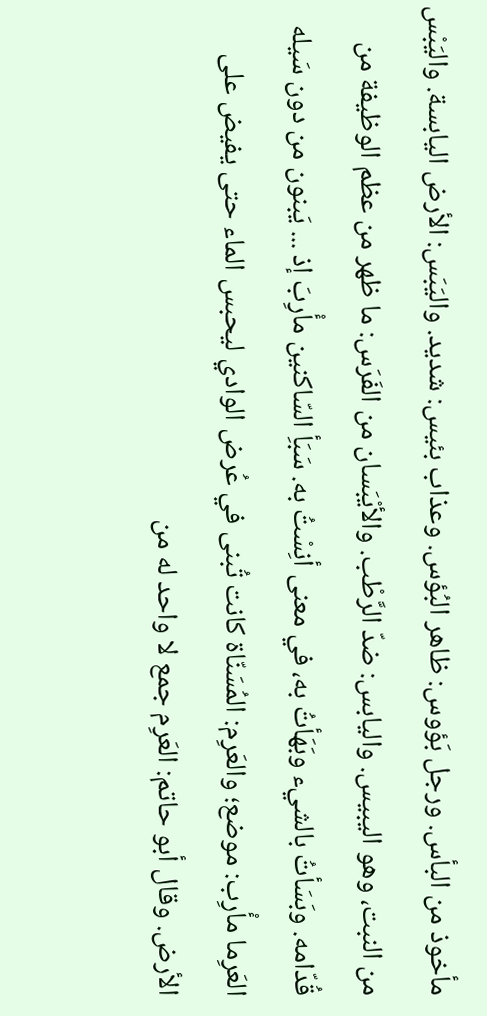مأخوذ من البأس. ورجل بَؤوس: ظاهر البُؤس. وعذاب بئيس: شديد. واليَبَس: الأرض اليابسة. واليَبْس من النبت، وهو اليبيس. واليابس: ضدّ الرَّطْب. والأيْبَسان من الفَرَس: ما ظهر من عظم الوظيفة من قُدّامه. وبَسَأتُ بالشيء وبَهَأتُ به، في معنى أنِسْتُ به. سَبَأِ السّاكنين مأْرِبَ إذ ... يَبنون من دون سَيله العَرِما مأْرِب: موضع؛ والعَرِم: المُسَنّاة كانت تُبنى في عُرض الوادي ليحبس الماء حتى يفيض على الأرض. وقال أبو حاتم: العَرِم جمع لا واحد له من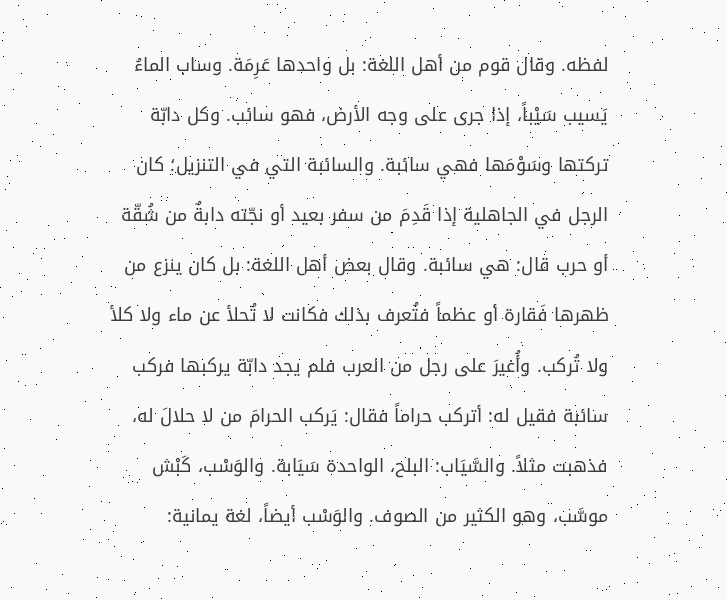لفظه. وقال قوم من أهل اللغة: بل واحدها عَرِمَة. وساب الماءُ يَسيب سَيْباً، إذا جرى على وجه الأرض، فهو سائب. وكل دابّة تركتها وسَوْمَها فهي سائبة. والسائبة التي في التنزيل؛ كان الرجل في الجاهلية إذا قَدِمَ من سفر بعيد أو نجّته دابةٌ من شُقّة أو حرب قال: هي سائبة. وقال بعض أهل اللغة: بل كان ينزع من ظهرها فَقارة أو عظماً فتُعرف بذلك فكانت لا تُحلأ عن ماء ولا كلأ ولا تُركب. وأُغيرَ على رجل من العرب فلم يجد دابّة يركبها فركب سائبة فقيل له: أتركب حراماً فقال: يَركب الحرامَ من لا حلالَ له، فذهبت مثلاً. والسَّيَاب: البلح، الواحدة سَيَابة. والوَسْب، كَبْش موسَّب، وهو الكثير من الصوف. والوَسْب أيضاً، لغة يمانية: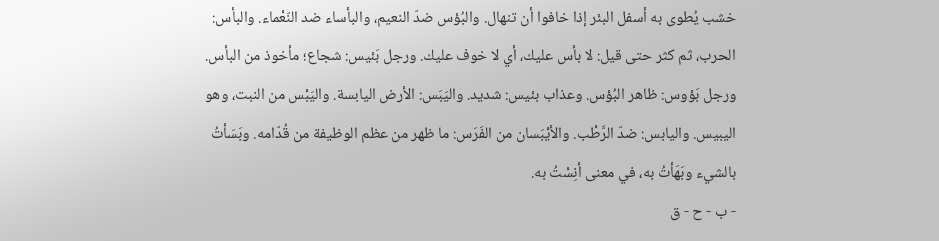خشب يُطوى به أسفل البئر إذا خافوا أن تنهال. والبُؤس ضدّ النعيم، والبأساء ضد النّعْماء. والبأس: الحرب، ثم كثر حتى قيل: لا بأس عليك، أي لا خوف عليك. ورجل بَئيس: شجاع؛ مأخوذ من البأس. ورجل بَؤوس: ظاهر البُؤس. وعذاب بئيس: شديد. واليَبَس: الأرض اليابسة. واليَبْس من النبت، وهو اليبيس. واليابس: ضدّ الرَّطْب. والأيْبَسان من الفَرَس: ما ظهر من عظم الوظيفة من قُدّامه. وبَسَأتُ بالشيء وبَهَأتُ به، في معنى أنِسْتُ به.
- ب - ح - ق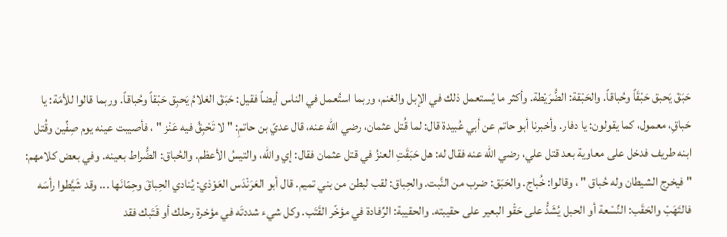حَبَقَ يَحبق حَبْقَاً وحُباقاً. والحَبْقة: الضُّرَيْطة. وأكثر ما يُستعمل ذلك في الإبل والغنم، وربما استُعمل في الناس أيضاً فقيل: حَبَقَ الغلامُ يَحبِق حَبْقاً وحُباقاً. وربما قالوا للأمَة: يا حَباقِ، معمول، كما يقولون: يا دفار. وأخبرنا أبو حاتم عن أبي عُبيدة قال: لما قُتل عثمان، رضي اللّه عنه، قال عديّ بن حاتمِ: " لا تَحْبِقُ فيه عَنْز " ، فأصيبت عينه يوم صِفِّين وقُتل ابنه طريف فدخل على معاوية بعد قتل علي، رضي الله عنه فقال له: هل حَبَقَتِ العنزُ في قتل عثمان فقال: إي والله، والتيسُ الأعظم. والحُباق: الضُّراط بعينه. وفي بعض كلامهم: " فيخرج الشيطان وله حُباق " ، وقالوا: خُباج. والحَبَق: ضرب من النَّبت. والحِباق: لقب لبطن من بني تميم. قال أبو العَرَنْدَس العَوْذي: يُنادي الحِباقَ وحِمّانَها ... وقد شَيَّطوا رأسَه فالتَهَبْ والحَقَب: النِّسْعة أو الحبل يُشَدُّ على حَقْو البعير على حقيبته. والحقيبة: الرِّفادة في مؤخّر القَتَب. وكل شيء شددتَه في مؤخرة رحلك أو قَتَبك فقد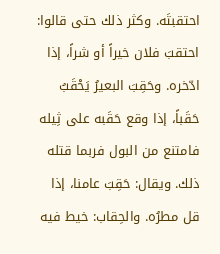احتقبتَه. وكثر ذلك حتى قالوا: احتقبَ فلان خيراً أو شراً، إذا ادّخره. وحَقِبَ البعيرُ يَحْقَبُ حَقَباً، إذا وقع حَقَبه على ثِيله فامتنع من البول فربما قتله ذلك. ويقال: حَقِبَ عامنا، إذا قل مطرُه. والحِقاب: خيط فيه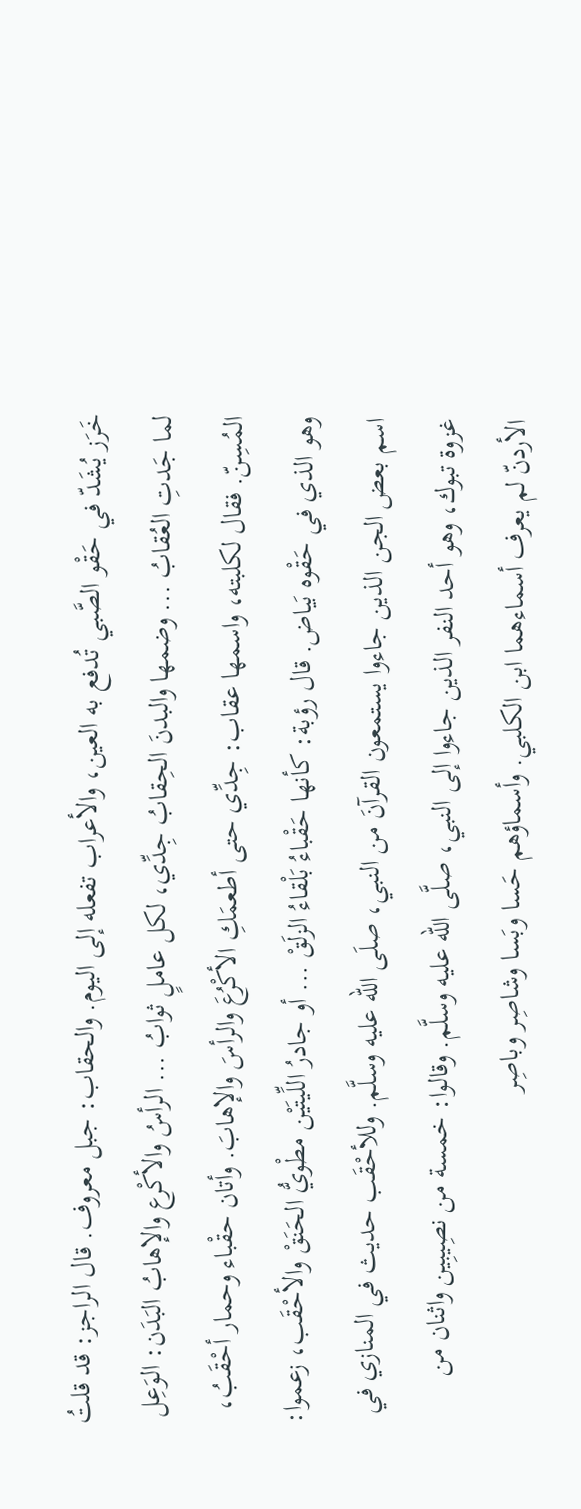خَرَز يُشَدّ في حَقْو الصَّبي تُدفع به العين، والأعراب تفعله إلى اليوم. والحقاب: جبل معروف. قال الراجز: قد قلتُ لما جَدتِ العُقابُ ... وضمها والبدنَ الحِقابُ جِدِّي، لكل عاملٍ ثوابُ ... الرأسُ والأكْرع والإهابُ البَدَن: الوَعِل المُسِنّ. فقال لكلبته، واسمها عقاب: جِدِّي حتى أطعمَكِ الأكْرُعَ والرأسَ والإهابَ. وأتان حقْباء وحمار أحْقَبُ، وهو الذي في حَقْوه بَياض. قال رؤبة: كأنها حَقْباءُ بَلْقاءُ الزلَقْ ... أو جادرُ اللِّيتَيْن مطْويُّ الحَنَقْ والأحْقَب، زعموا: اسم بعض الجن الذين جاءوا يستمعون القرآنَ من النبي، صلَى الله عليه وسلَّم. وللأحْقَب حديث في المنازي في غزوة تبوك، وهو أحد النفر الذين جاءوا إلى النبي، صلَّى اللّه عليه وسلَّم. وقالوا: خمسة من نصِيبِين واثنان من الأردنّ لم يعرف أسماءهما ابن الكلبي. وأسماؤهم حَسا وبَسا وشاصِر وباصِر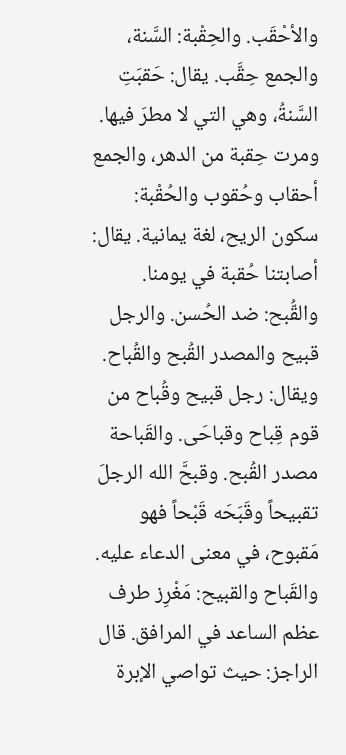والأحْقَب. والحِقْبة: السَّنة، والجمع حِقَّب. يقال: حَقبَتِ السَّنةُ، وهي التي لا مطرَ فيها. ومرت حِقبة من الدهر، والجمع أحقاب وحُقوب والحُقْبة: سكون الريح، لغة يمانية. يقال: أصابتنا حُقبة في يومنا. والقُّبح: ضد الحُسن. والرجل قبيح والمصدر القُبح والقُباح. ويقال: رجل قبيح وقُباح من قوم قِباح وقباحَى. والقَباحة مصدر القُبح. وقبحَّ الله الرجلَ تقبيحاً وقَبَحَه قَبْحاً فهو مَقبوح، في معنى الدعاء عليه. والقَباح والقبيح: مَغْرِز طرف عظم الساعد في المرافق. قال الراجز: حيث تواصي الإبرة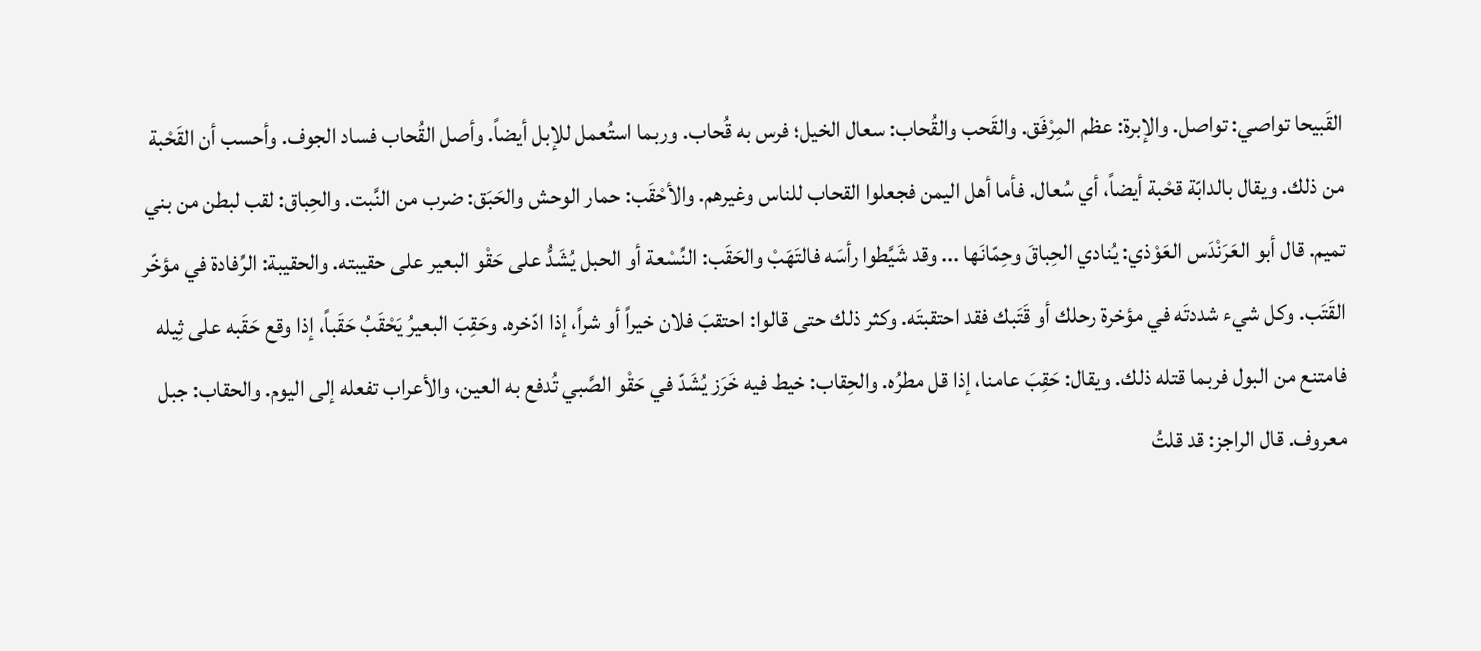القَبيحا تواصي: تواصل. والإبرة: عظم المِرْفَق. والقَحب والقُحاب: سعال الخيل؛ فرس به قُحاب. وربما استُعمل للإبل أيضاً. وأصل القُحاب فساد الجوف. وأحسب أن القَحْبة من ذلك. ويقال بالدابّة قحْبة أيضاً، أي سُعال. فأما أهل اليمن فجعلوا القحاب للناس وغيرهم. والأحْقَب: حمار الوحش والحَبَق: ضرب من النَّبت. والحِباق: لقب لبطن من بني تميم. قال أبو العَرَنْدَس العَوْذي: يُنادي الحِباقَ وحِمّانَها ... وقد شَيَّطوا رأسَه فالتَهَبْ والحَقَب: النِّسْعة أو الحبل يُشَدُّ على حَقْو البعير على حقيبته. والحقيبة: الرِّفادة في مؤخّر القَتَب. وكل شيء شددتَه في مؤخرة رحلك أو قَتَبك فقد احتقبتَه. وكثر ذلك حتى قالوا: احتقبَ فلان خيراً أو شراً، إذا ادّخره. وحَقِبَ البعيرُ يَحْقَبُ حَقَباً، إذا وقع حَقَبه على ثِيله فامتنع من البول فربما قتله ذلك. ويقال: حَقِبَ عامنا، إذا قل مطرُه. والحِقاب: خيط فيه خَرَز يُشَدّ في حَقْو الصَّبي تُدفع به العين، والأعراب تفعله إلى اليوم. والحقاب: جبل معروف. قال الراجز: قد قلتُ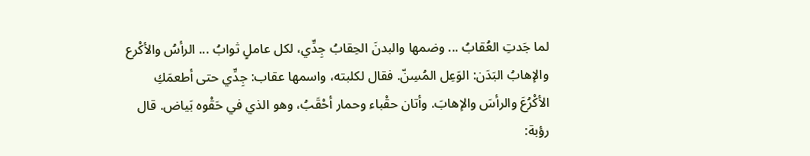لما جَدتِ العُقابُ ... وضمها والبدنَ الحِقابُ جِدِّي، لكل عاملٍ ثوابُ ... الرأسُ والأكْرع والإهابُ البَدَن: الوَعِل المُسِنّ. فقال لكلبته، واسمها عقاب: جِدِّي حتى أطعمَكِ الأكْرُعَ والرأسَ والإهابَ. وأتان حقْباء وحمار أحْقَبُ، وهو الذي في حَقْوه بَياض. قال رؤبة: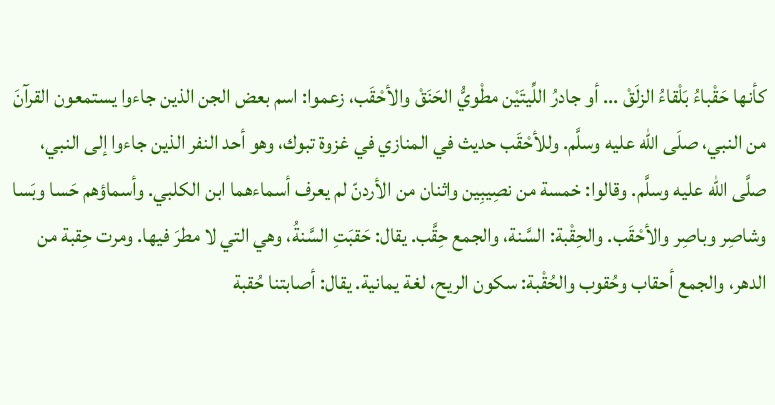كأنها حَقْباءُ بَلْقاءُ الزلَقْ ... أو جادرُ اللِّيتَيْن مطْويُّ الحَنَقْ والأحْقَب، زعموا: اسم بعض الجن الذين جاءوا يستمعون القرآنَ من النبي، صلَى الله عليه وسلَّم. وللأحْقَب حديث في المنازي في غزوة تبوك، وهو أحد النفر الذين جاءوا إلى النبي، صلَّى اللّه عليه وسلَّم. وقالوا: خمسة من نصِيبِين واثنان من الأردنّ لم يعرف أسماءهما ابن الكلبي. وأسماؤهم حَسا وبَسا وشاصِر وباصِر والأحْقَب. والحِقْبة: السَّنة، والجمع حِقَّب. يقال: حَقبَتِ السَّنةُ، وهي التي لا مطرَ فيها. ومرت حِقبة من الدهر، والجمع أحقاب وحُقوب والحُقْبة: سكون الريح، لغة يمانية. يقال: أصابتنا حُقبة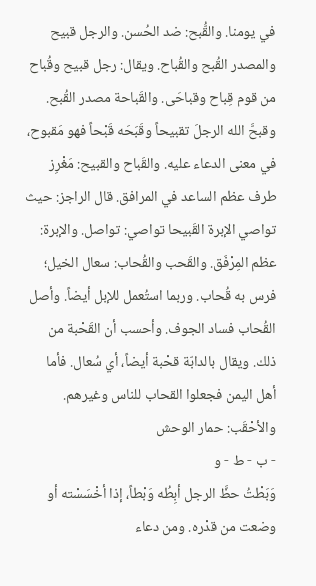في يومنا. والقُّبح: ضد الحُسن. والرجل قبيح والمصدر القُبح والقُباح. ويقال: رجل قبيح وقُباح من قوم قِباح وقباحَى. والقَباحة مصدر القُبح. وقبحَّ الله الرجلَ تقبيحاً وقَبَحَه قَبْحاً فهو مَقبوح، في معنى الدعاء عليه. والقَباح والقبيح: مَغْرِز طرف عظم الساعد في المرافق. قال الراجز: حيث تواصي الإبرة القَبيحا تواصي: تواصل. والإبرة: عظم المِرْفَق. والقَحب والقُحاب: سعال الخيل؛ فرس به قُحاب. وربما استُعمل للإبل أيضاً. وأصل القُحاب فساد الجوف. وأحسب أن القَحْبة من ذلك. ويقال بالدابّة قحْبة أيضاً، أي سُعال. فأما أهل اليمن فجعلوا القحاب للناس وغيرهم. والأحْقَب: حمار الوحش
- ب - ط - و
وَبَطْتُ حظَّ الرجل أبِطُه وَبْطاً، إذا أخْسَسْته أو وضعت من قدْره. ومن دعاء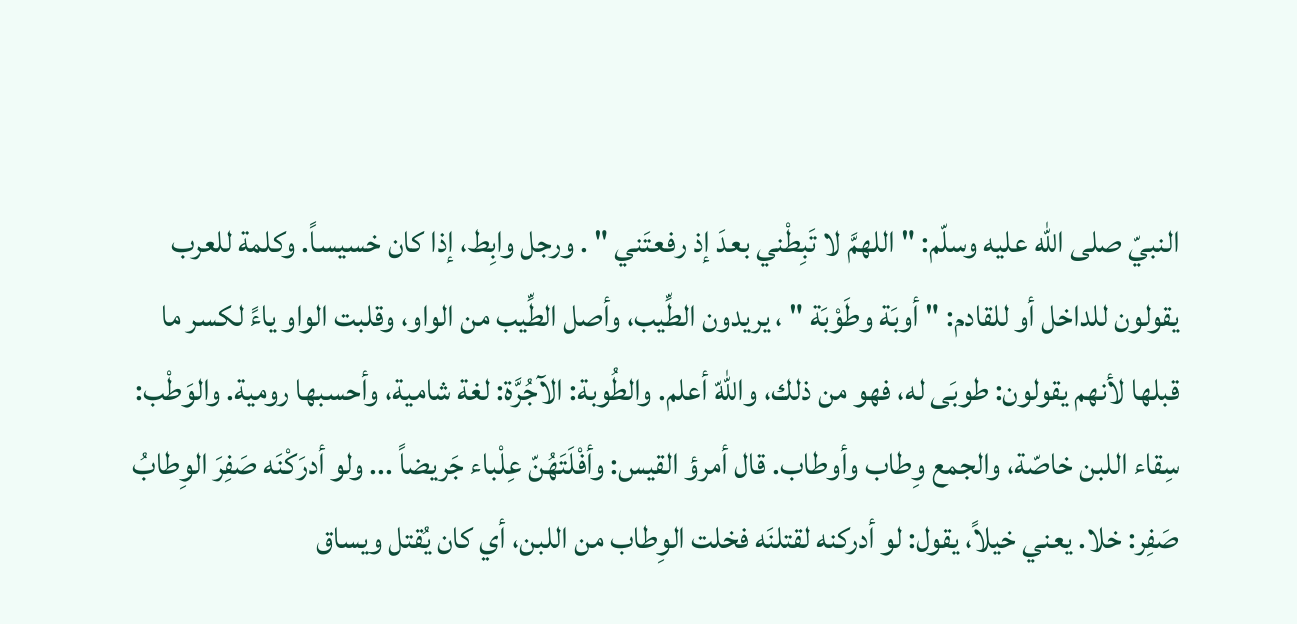النبيّ صلى الله عليه وسلّم: " اللهمَّ لا تَبِطْني بعدَ إذ رفعتَني " . ورجل وابِط، إذا كان خسيساً. وكلمة للعرب يقولون للداخل أو للقادم: " أوبَة وطَوْبَة " ، يريدون الطِّيب، وأصل الطِّيب من الواو، وقلبت الواو ياءً لكسر ما قبلها لأنهم يقولون: طوبَى له، فهو من ذلك، واللهّ أعلم. والطُوبة: الآجُرَّة: لغة شامية، وأحسبها رومية. والوَطْب: سِقاء اللبن خاصّة، والجمع وِطاب وأوطاب. قال أمرؤ القيس: وأفْلَتَهُنّ عِلْباء جَريضاً ... ولو أدرَكْنَه صَفِرَ الوِطابُ صَفِر: خلا. يعني خيلاً، يقول: لو أدركنه لقتلنَه فخلت الوِطاب من اللبن، أي كان يُقتل ويساق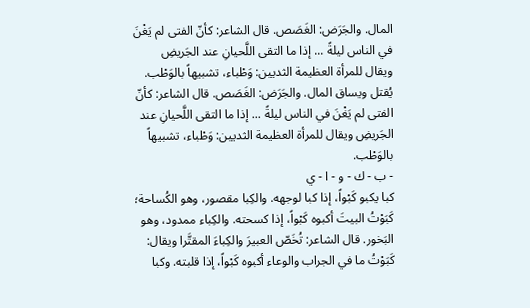المال. والجَرَض: الغَصَص. قال الشاعر: كأنّ الفتى لم يَغْنَ في الناس ليلةً ... إذا ما التقى اللَّحيانِ عند الجَريضِ ويقال للمرأة العظيمة الثديين: وَطْباء، تشبيهاً بالوَطْب. يُقتل ويساق المال. والجَرَض: الغَصَص. قال الشاعر: كأنّ الفتى لم يَغْنَ في الناس ليلةً ... إذا ما التقى اللَّحيانِ عند الجَريضِ ويقال للمرأة العظيمة الثديين: وَطْباء، تشبيهاً بالوَطْب.
- ب - ك - و - ا - ي
كبا يكبو كَبْواً، إذا كبا لوجهه. والكِبا مقصور، وهو الكُساحة؛ كَبَوْتُ البيتَ أكبوه كَبْواً، إذا كسحته. والكِباء ممدود، وهو البَخور. قال الشاعر: تُخَصّ العبيرَ والكِباءَ المقتَّرا ويقال: كَبَوْتُ ما في الجراب والوعاء أكبوه كَبْواً، إذا قلبته. وكبا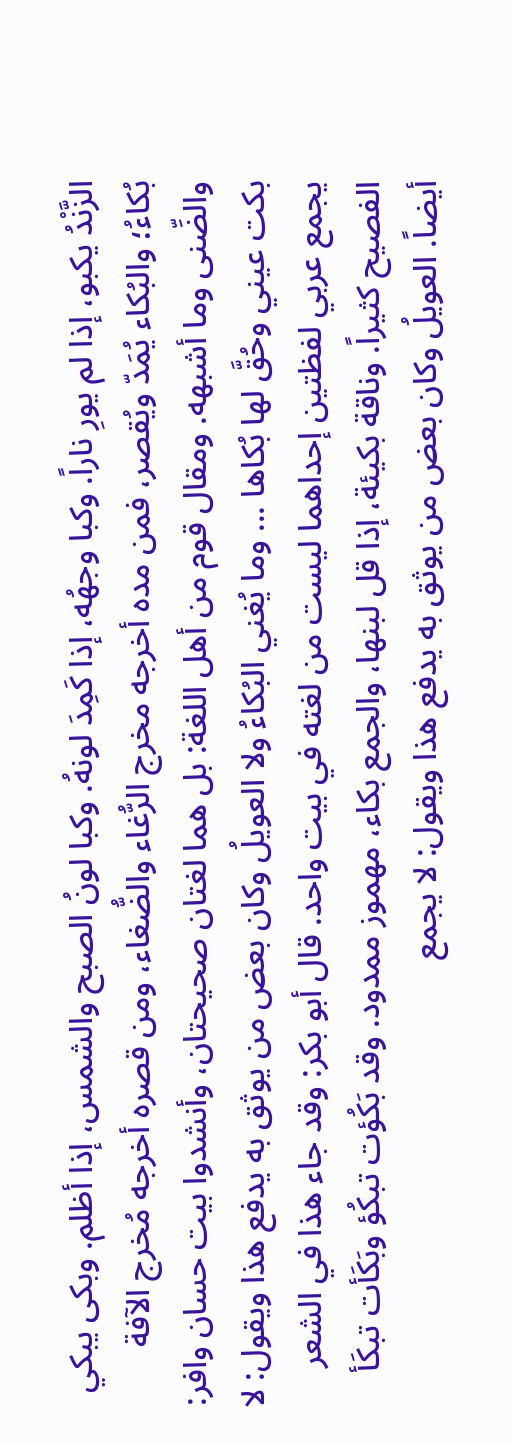الزَّنْدُ يكبو، إذا لم يورِ ناراً. وكبا وجهُه، إذا كَمِدَ لونهُ. وكبا لونُ الصبح والشمس، إذا أظلم. وبكى يبكي بُكاءُ؛ والبُكاء يُمَدّ ويُقصر، فمن مده أخرجه مخرج الرُّغاء والضُّغاء، ومن قصره أخرجه مُخرج الآفة والضِّنى وما أشبهه. ومقال قوم من أهل اللغة: بل هما لغتان صحيحتان، وأنشدوا بيت حسان وافر: بكت عيني وحُقَّ لها بُكاها ... وما يُغني البُكاءُ ولا العويلُ وكان بعض من يوثق به يدفع هذا ويقول: لا يجمع عربي لفظتين إحداهما ليست من لغته في بيت واحد. قال أبو بكر: وقد جاء هذا في الشعر الفصيح كثيراً. وناقة بكيئة، إذا قل لبنها، والجمع بكاء، مهموز ممدود. وقد بَكُؤت تبكُؤ وبَكَأت تبكَأ أيضاً. العويلُ وكان بعض من يوثق به يدفع هذا ويقول: لا يجمع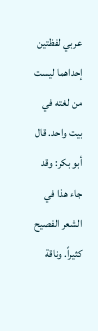عربي لفظتين إحداهما ليست من لغته في بيت واحد. قال أبو بكر: وقد جاء هذا في الشعر الفصيح كثيراً. وناقة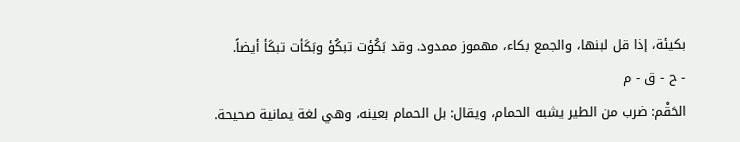بكيئة، إذا قل لبنها، والجمع بكاء، مهموز ممدود. وقد بَكُؤت تبكُؤ وبَكَأت تبكَأ أيضاً.
- ح - ق - م
الحَقْم: ضرب من الطير يشبه الحمام، ويقال: بل الحمام بعينه، وهي لغة يمانية صحيحة.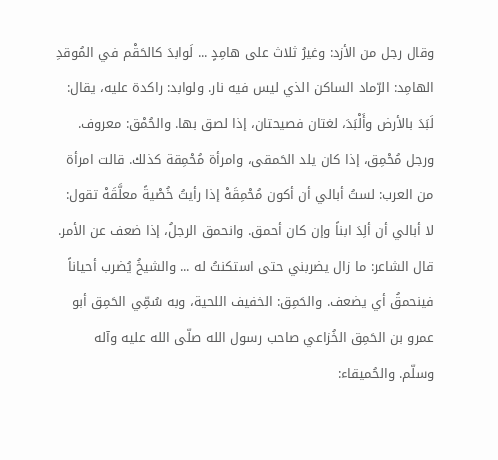وقال رجل من الأزد: وغيرُ ثلاث على هامِدٍ ... لَوابدَ كالحَقْم في المُوقدِ الهامِد: الرّماد الساكن الذي ليس فيه نار. ولوابد: راكدة عليه، يقال: لَبَدَ بالأرض وأَلْبَدَ، لغتان فصيحتان، إذا لصق بها. والحُمْق: معروف. ورجل مُحْمِق، إذا كان يلد الحَمقى، وامرأة مُحْمِقة كذلك. قالت امرأة من العرب: لستُ أبالي أن أكون مُحْمِقَهْ إذا رأيتُ خُصْيةً معلَّقَهْ تقول: لا أبالي أن ألِدَ ابناً وإن كان أحمق. وانحمق الرجلُ، إذا ضعف عن الأمر. قال الشاعر: ما زال يضربني حتى استكنتُ له ... والشيخُ يُضرب أحياناً فينحمقُ أي يضعف. والحَمِق: الخفيف اللحية، وبه سُمِّي الحَمِق أبو عمرو بن الحَمِق الخُزاعي صاحب رسول الله صلّى الله عليه وآله وسلّم. والحُميقاء: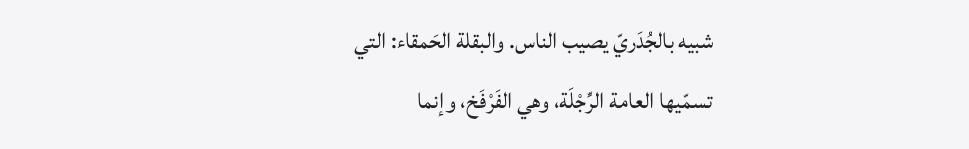شبيه بالجُدَريّ يصيب الناس. والبقلة الحَمقاء: التي تسمّيها العامة الرِّجْلَة، وهي الفَرْفَخ، وإنما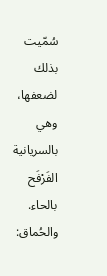سُمّيت بذلك لضعفها، وهي بالسريانية الفَرْفَح بالحاء. والحُماق: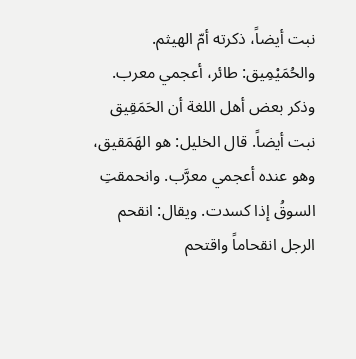نبت أيضاً، ذكرته أمّ الهيثم. والحُمَيْمِيق: طائر، أعجمي معرب. وذكر بعض أهل اللغة أن الحَمَقِيق نبت أيضاً. قال الخليل: هو الهَمَقيق، وهو عنده أعجمي معرَّب. وانحمقتِ السوقُ إذا كسدت. ويقال: انقحم الرجل انقحاماً واقتحم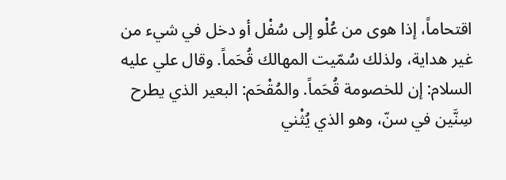اقتحاماً، إذا هوى من عُلْو إلى سُفْل أو دخل في شيء من غير هداية، ولذلك سُمّيت المهالك قُحَماً. وقال علي عليه السلام: إن للخصومة قُحَماً. والمُقْحَم: البعير الذي يطرح سِنَّين في سنّ، وهو الذي يُثْني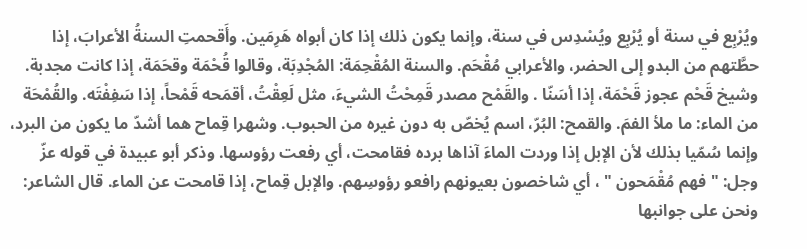ويُرْبِع في سنة أو يُرْبِع ويُسْدِس في سنة، وإنما يكون ذلك إذا كان أبواه هَرِمَين. وأَقحمتِ السنةُ الأعرابَ، إذا حطَّتهم من البدو إلى الحضر، والأعرابي مُقْحَم. والسنة المُقْحِمَة: المُجْدِبَة، وقالوا قُحْمَة وقحَمَة، إذا كانت مجدبة. وشيخ قَحْم عجوز قَحْمَة، إذا أسَنّا . والقَمْح مصدر قَمِحْتُ الشيءَ، مثل لَعِقْتُ، أقمَحه قَمْحاً، إذا سَفِفْتَه. والقُمْحَة من الماء: ما ملأ الفمَ. والقمح: البُرّ، اسم يُخصّ به دون غيره من الحبوب. وشهرا قِماح هما أشدّ ما يكون من البرد، وإنما سُمّيا بذلك لأن الإبل إذا وردت الماءَ آذاها برده فقامحت، أي رفعت رؤوسها. وذكر أبو عبيدة في قوله عزّ وجل: " فهم مُقْمَحون " ، أي شاخصون بعيونهم رافعو رؤوسِهم. والإبل قِماح، إذا قامحت عن الماء. قال الشاعر: ونحن على جوانبها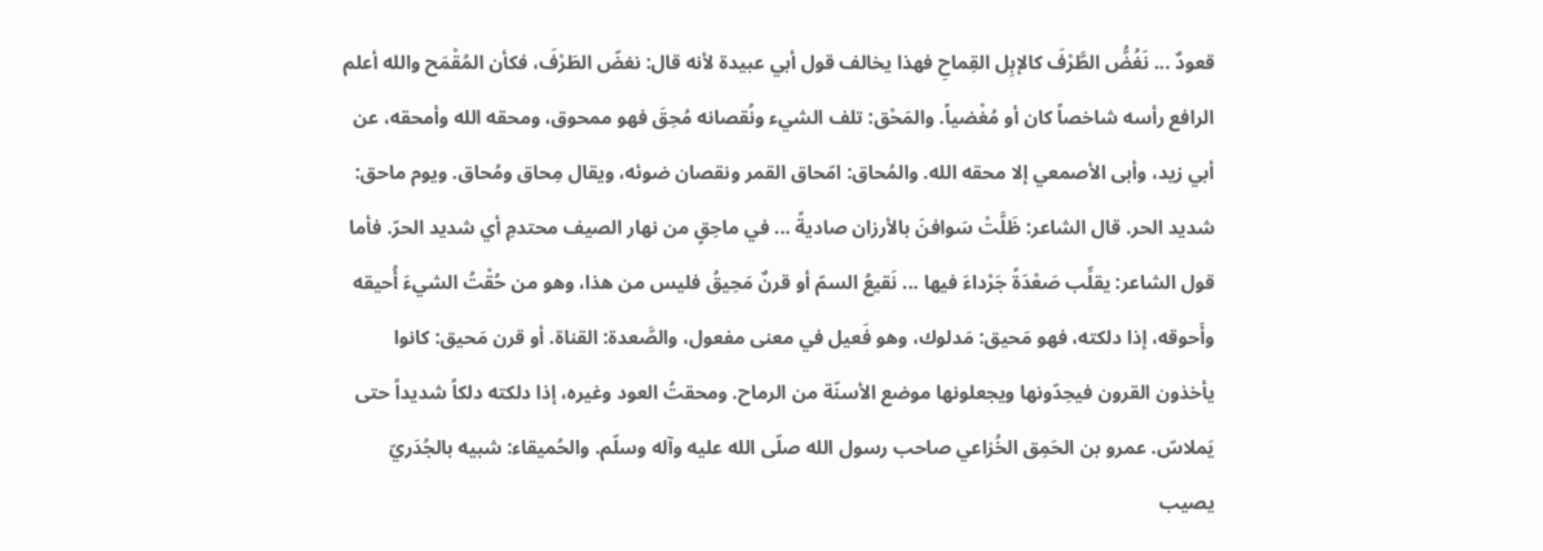قعودٌ ... نَغُضُّ الطَّرْفَ كالإبِل القِماحِ فهذا يخالف قول أبي عبيدة لأنه قال: نغضّ الطَرْفَ، فكأن المُقْمَح والله أعلم الرافع رأسه شاخصاً كان أو مُغْضياً. والمَحْق: تلف الشيء ونُقصانه مُحِقَ فهو ممحوق، ومحقه الله وأمحقه، عن أبي زيد، وأبى الأصمعي إلا محقه الله. والمُحاق: امّحاق القمر ونقصان ضوئه، ويقال مِحاق ومُحاق. ويوم ماحق: شديد الحر. قال الشاعر: ظَلَّتْ سَوافنَ بالأرزان صاديةً ... في ماحِقٍ من نهار الصيف محتدمِ أي شديد الحرّ. فأما قول الشاعر: يقلِّب صَعْدَةً جَرْداءَ فيها ... نَقيعُ السمّ أو قرنٌ مَحِيقُ فليس من هذا، وهو من حُقْتُ الشيءَ أُحيقه وأَحوقه، إذا دلكته، فهو مَحيق: مَدلوك، وهو فَعيل في معنى مفعول، والصَّعدة: القناة. أو قرن مَحيق: كانوا يأخذون القرون فيحِدّونها ويجعلونها موضع الأسنّة من الرماح. ومحقتُ العود وغيره، إذا دلكته دلكاً شديداً حتى يَملاسّ. عمرو بن الحَمِق الخُزاعي صاحب رسول الله صلّى الله عليه وآله وسلّم. والحُميقاء: شبيه بالجُدَريّ يصيب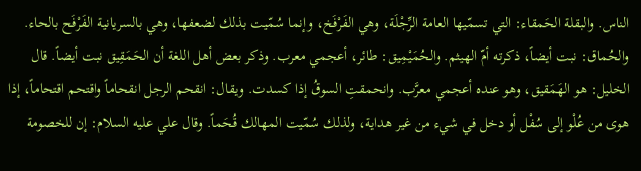الناس. والبقلة الحَمقاء: التي تسمّيها العامة الرِّجْلَة، وهي الفَرْفَخ، وإنما سُمّيت بذلك لضعفها، وهي بالسريانية الفَرْفَح بالحاء. والحُماق: نبت أيضاً، ذكرته أمّ الهيثم. والحُمَيْمِيق: طائر، أعجمي معرب. وذكر بعض أهل اللغة أن الحَمَقِيق نبت أيضاً. قال الخليل: هو الهَمَقيق، وهو عنده أعجمي معرَّب. وانحمقتِ السوقُ إذا كسدت. ويقال: انقحم الرجل انقحاماً واقتحم اقتحاماً، إذا هوى من عُلْو إلى سُفْل أو دخل في شيء من غير هداية، ولذلك سُمّيت المهالك قُحَماً. وقال علي عليه السلام: إن للخصومة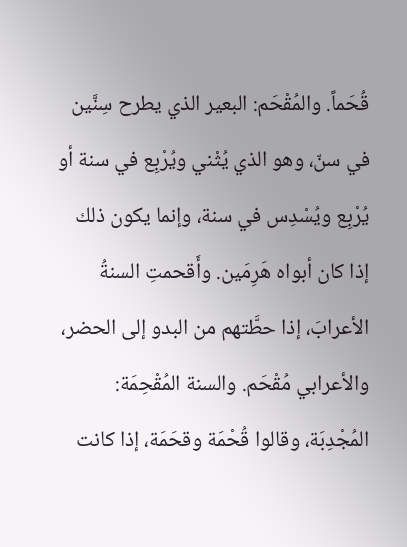قُحَماً. والمُقْحَم: البعير الذي يطرح سِنَّين في سنّ، وهو الذي يُثْني ويُرْبِع في سنة أو يُرْبِع ويُسْدِس في سنة، وإنما يكون ذلك إذا كان أبواه هَرِمَين. وأَقحمتِ السنةُ الأعرابَ، إذا حطَّتهم من البدو إلى الحضر، والأعرابي مُقْحَم. والسنة المُقْحِمَة: المُجْدِبَة، وقالوا قُحْمَة وقحَمَة، إذا كانت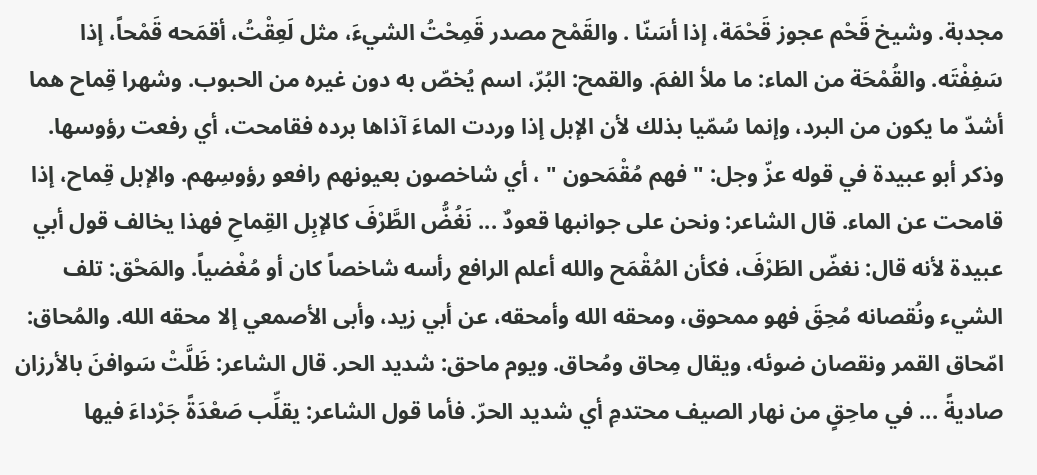مجدبة. وشيخ قَحْم عجوز قَحْمَة، إذا أسَنّا . والقَمْح مصدر قَمِحْتُ الشيءَ، مثل لَعِقْتُ، أقمَحه قَمْحاً، إذا سَفِفْتَه. والقُمْحَة من الماء: ما ملأ الفمَ. والقمح: البُرّ، اسم يُخصّ به دون غيره من الحبوب. وشهرا قِماح هما أشدّ ما يكون من البرد، وإنما سُمّيا بذلك لأن الإبل إذا وردت الماءَ آذاها برده فقامحت، أي رفعت رؤوسها. وذكر أبو عبيدة في قوله عزّ وجل: " فهم مُقْمَحون " ، أي شاخصون بعيونهم رافعو رؤوسِهم. والإبل قِماح، إذا قامحت عن الماء. قال الشاعر: ونحن على جوانبها قعودٌ ... نَغُضُّ الطَّرْفَ كالإبِل القِماحِ فهذا يخالف قول أبي عبيدة لأنه قال: نغضّ الطَرْفَ، فكأن المُقْمَح والله أعلم الرافع رأسه شاخصاً كان أو مُغْضياً. والمَحْق: تلف الشيء ونُقصانه مُحِقَ فهو ممحوق، ومحقه الله وأمحقه، عن أبي زيد، وأبى الأصمعي إلا محقه الله. والمُحاق: امّحاق القمر ونقصان ضوئه، ويقال مِحاق ومُحاق. ويوم ماحق: شديد الحر. قال الشاعر: ظَلَّتْ سَوافنَ بالأرزان صاديةً ... في ماحِقٍ من نهار الصيف محتدمِ أي شديد الحرّ. فأما قول الشاعر: يقلِّب صَعْدَةً جَرْداءَ فيها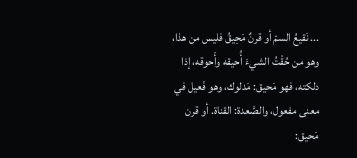... نَقيعُ السمّ أو قرنٌ مَحِيقُ فليس من هذا، وهو من حُقْتُ الشيءَ أُحيقه وأَحوقه، إذا دلكته، فهو مَحيق: مَدلوك، وهو فَعيل في معنى مفعول، والصَّعدة: القناة. أو قرن مَحيق: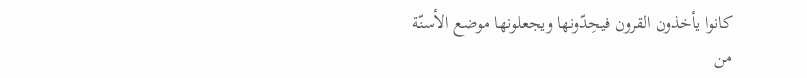كانوا يأخذون القرون فيحِدّونها ويجعلونها موضع الأسنّة من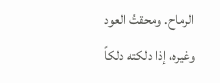الرماح. ومحقتُ العود وغيره، إذا دلكته دلكاً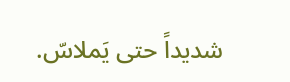شديداً حتى يَملاسّ.